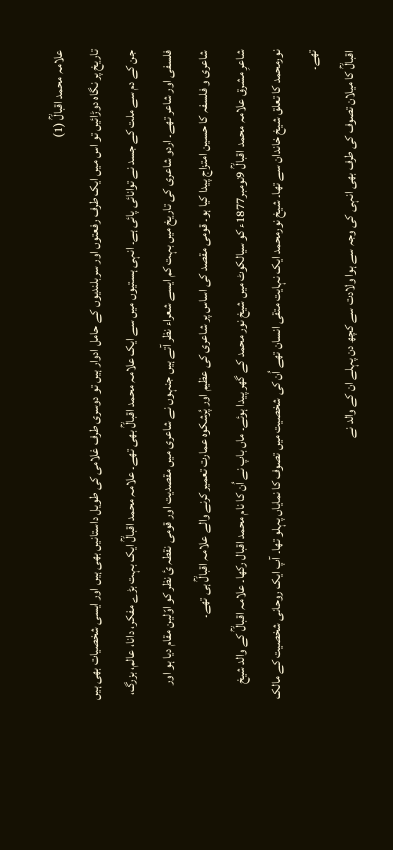علامہ محمد اقبالؒ (1)
تاریخ پر نگاہ دوڑائیں تو اس میں ایک طرف رفعتوں اور سربلندیوں کے حامل ادوار ہیں تو دوسری طرف غلامی کی طویل داستانیں بھی ہیں اور ایسی شخصیات بھی ہیں جن کے دم سے ملت کے جسد نے توانائی پائی ہے۔ انہی ہستیوں میں سے ایک علامہ محمد اقبالؒ بھی تھے۔ علامہ محمد اقبالؒ ایک بہت بڑے مفکر، دانا، عالم، بزرگ، فلسفی اور شاعر تھے۔ اردو شاعری کی تاریخ میں بہت کم ایسے شعراء نظر آتے ہیں جنہوں نے شاعری میں مقصدیت اور قومی نقطہ ئ نظر کو اوّلین مقام دیا ہو اور شاعری و فلسفہ کا حسین امتزاج پیدا کیا ہو۔ قومی مقصد کی اساس پر شاعری کی عظیم اور پُرشکوہ عمارت تعمیر کرنے والے علامہ اقبالؒ ہی تھے۔
شاعرِ مشرق علامہ محمد اقبالؒ 9نومبر1877ء کو سیالکوٹ میں شیخ نور محمد کے گھر پیدا ہوئے۔ ماں باپ نے اُن کا نام محمد اقبال رکھا۔ علامہ اقبالؒ کے والد شیخ نورمحمد کا تعلق شیخ خاندان سے تھا۔ شیخ نورمحمد ایک نہایت متقی انسان تھے اُن کی شخصیت میں تصوف کا نمایاں پہلو تھا۔ آپ ایک روحانی شخصیت کے مالک تھے۔
اقبالؒ کا میلان تصوف کی طرف بھی انہی کی وجہ سے ہوا ولادت سے کچھ دن پہلے ان کے والد نے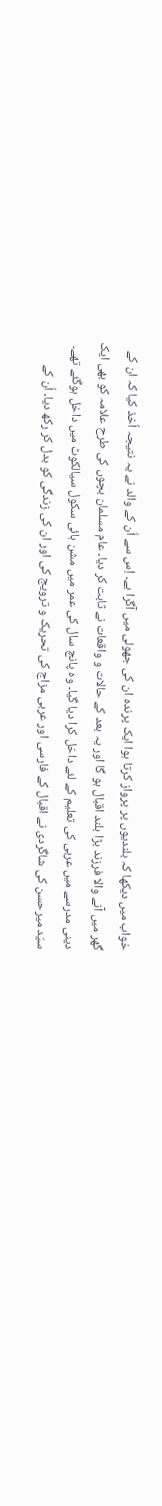خواب میں دیکھا کہ بلندیوں پر پرواز کرتا ہوا ایک پرندہ ان کی جھولی میں آگرا ہے۔ اِس سے اُن کے والد نے یہ نتیجہ اُخذ کیا کہ ان کے گھر میں آنے والا فرزند بڑا بلند اقبال ہو گا اور یہ بعد کے حالات و واقعات نے ثابت کر دیا۔ عام مسلمان بچوں کی طرح علامہ کو بھی ایک دینی مدرسے میں عربی کی تعلیم کے لئے داخل کرا دیا گیا۔ وہ پانچ سال کی عمر میں مشن ہائی سکول سیالکوٹ میں داخل ہوگئے تھے۔
سیّد میرحسن کی شاگردی نے اقبال کے فارسی اور عربی مزاج کی تحریک و ترویج کی اور ان کی زندگی کو بدل کر رکھ دیا۔ اُن کے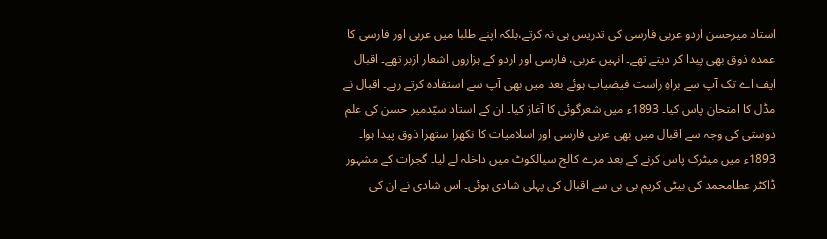استاد میرحسن اردو عربی فارسی کی تدریس ہی نہ کرتے،بلکہ اپنے طلبا میں عربی اور فارسی کا عمدہ ذوق بھی پیدا کر دیتے تھے۔ انہیں عربی، فارسی اور اردو کے ہزاروں اشعار ازبر تھے۔ اقبال ایف اے تک آپ سے براہِ راست فیضیاب ہوئے بعد میں بھی آپ سے استفادہ کرتے رہے۔ اقبال نے مڈل کا امتحان پاس کیا۔ 1893ء میں شعرگوئی کا آغاز کیا۔ ان کے استاد سیّدمیر حسن کی علم دوستی کی وجہ سے اقبال میں بھی عربی فارسی اور اسلامیات کا نکھرا ستھرا ذوق پیدا ہوا۔ 1893ء میں میٹرک پاس کرنے کے بعد مرے کالج سیالکوٹ میں داخلہ لے لیا۔ گجرات کے مشہور ڈاکٹر عطامحمد کی بیٹی کریم بی بی سے اقبال کی پہلی شادی ہوئی۔ اس شادی نے ان کی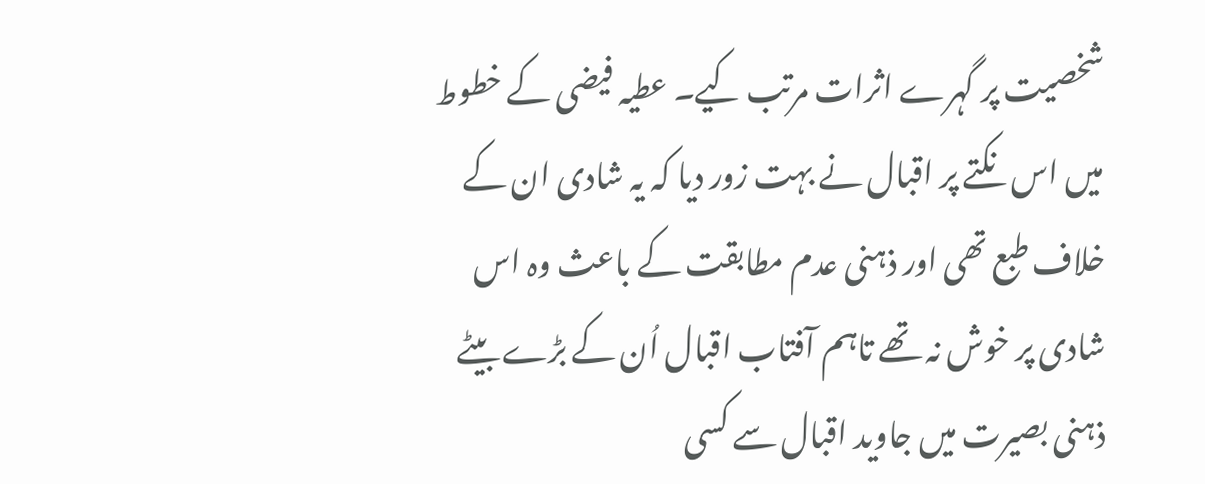شخصیت پر گہرے اثرات مرتب کیے۔ عطیہ فیضی کے خطوط میں اس نکتے پر اقبال نے بہت زور دیا کہ یہ شادی ان کے خلاف طبع تھی اور ذہنی عدم مطابقت کے باعث وہ اس شادی پر خوش نہ تھے تاہم آفتاب اقبال اُن کے بڑے بیٹے ذہنی بصیرت میں جاوید اقبال سے کسی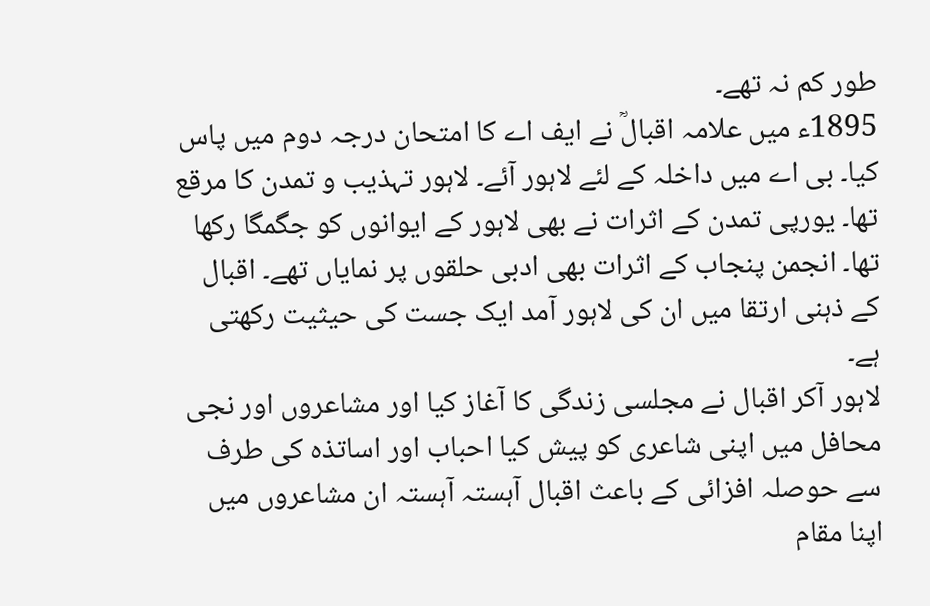طور کم نہ تھے۔
1895ء میں علامہ اقبالؒ نے ایف اے کا امتحان درجہ دوم میں پاس کیا۔ بی اے میں داخلہ کے لئے لاہور آئے۔ لاہور تہذیب و تمدن کا مرقع تھا۔ یورپی تمدن کے اثرات نے بھی لاہور کے ایوانوں کو جگمگا رکھا تھا۔ انجمن پنجاب کے اثرات بھی ادبی حلقوں پر نمایاں تھے۔ اقبال کے ذہنی ارتقا میں ان کی لاہور آمد ایک جست کی حیثیت رکھتی ہے۔
لاہور آکر اقبال نے مجلسی زندگی کا آغاز کیا اور مشاعروں اور نجی محافل میں اپنی شاعری کو پیش کیا احباب اور اساتذہ کی طرف سے حوصلہ افزائی کے باعث اقبال آہستہ آہستہ ان مشاعروں میں اپنا مقام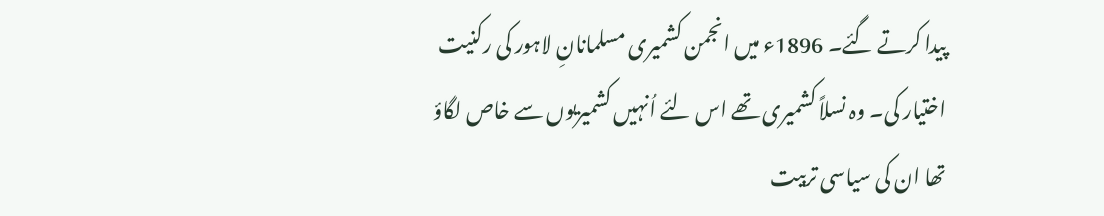پیدا کرتے گئے۔ 1896ء میں انجمن کشمیری مسلمانانِ لاہور کی رکنیت اختیار کی۔ وہ نسلاً کشمیری تھے اس لئے اُنہیں کشمیریوں سے خاص لگاؤ تھا ان کی سیاسی تربیت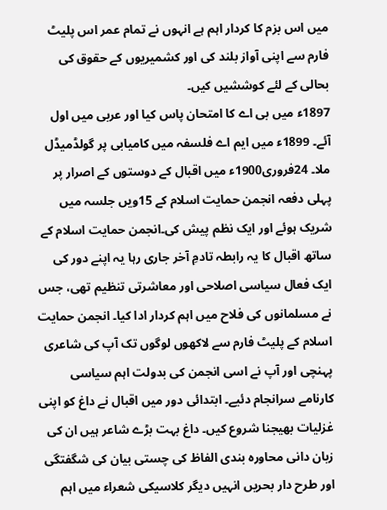میں اس بزم کا کردار اہم ہے انہوں نے تمام عمر اس پلیٹ فارم سے اپنی آواز بلند کی اور کشمیریوں کے حقوق کی بحالی کے لئے کوششیں کیں۔
1897ء میں بی اے کا امتحان پاس کیا اور عربی میں اول آئے۔ 1899ء میں ایم اے فلسفہ میں کامیابی پر گولڈمیڈل ملا۔ 24فروری1900ء میں اقبال کے دوستوں کے اصرار پر پہلی دفعہ انجمن حمایت اسلام کے 15ویں جلسہ میں شریک ہوئے اور ایک نظم پیش کی۔انجمن حمایت اسلام کے ساتھ اقبال کا یہ رابطہ تادمِ آخر جاری رہا یہ اپنے دور کی ایک فعال سیاسی اصلاحی اور معاشرتی تنظیم تھی، جس نے مسلمانوں کی فلاح میں اہم کردار ادا کیا۔ انجمن حمایت اسلام کے پلیٹ فارم سے لاکھوں لوگوں تک آپ کی شاعری پہنچی اور آپ نے اسی انجمن کی بدولت اہم سیاسی کارنامے سرانجام دئیے۔ ابتدائی دور میں اقبال نے داغ کو اپنی غزلیات بھیجنا شروع کیں۔ داغ بہت بڑے شاعر ہیں ان کی زبان دانی محاورہ بندی الفاظ کی چستی بیان کی شگفتگی اور طرح دار بحریں انہیں دیگر کلاسیکی شعراء میں اہم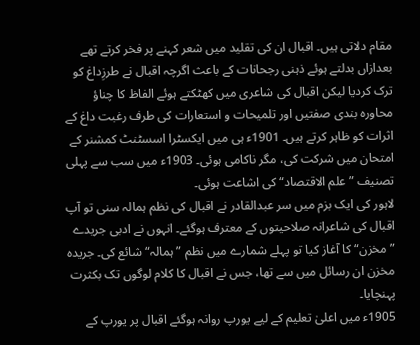مقام دلاتی ہیں۔ اقبال ان کی تقلید میں شعر کہنے پر فخر کرتے تھے بعدازاں بدلتے ہوئے ذہنی رجحانات کے باعث اگرچہ اقبال نے طرزِداغ کو ترک کردیا لیکن اقبال کی شاعری میں کھٹکتے ہوئے الفاظ کا چناؤ محاورہ بندی صفتیں اور تلمیحات و استعارات کی طرف رغبت داغ کے اثرات کو ظاہر کرتے ہیں۔ 1901ء ہی میں ایکسٹرا اسسٹنٹ کمشنر کے امتحان میں شرکت کی، مگر ناکامی ہوئی۔ 1903ء میں سب سے پہلی تصنیف ”علم الاقتصاد“ کی اشاعت ہوئی۔
لاہور کی ایک بزم میں سر عبدالقادر نے اقبال کی نظم ہمالہ سنی تو آپ اقبال کی شاعرانہ صلاحیتوں کے معترف ہوگئے۔ انہوں نے ادبی جریدے ”مخزن“ کا آغاز کیا تو پہلے شمارے میں نظم ”ہمالہ“ شائع کی۔ جریدہ مخزن ان رسائل میں سے تھا، جس نے اقبال کا کلام لوگوں تک بکثرت پہنچایا۔
1905ء میں اعلیٰ تعلیم کے لیے یورپ روانہ ہوگئے اقبال پر یورپ کے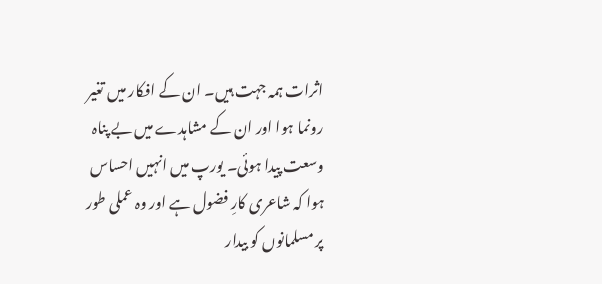اثرات ہمہ جہت ہیں۔ ان کے افکار میں تغیر رونما ہوا اور ان کے مشاہدے میں بے پناہ وسعت پیدا ہوئی۔ یورپ میں انہیں احساس ہوا کہ شاعری کارِ فضول ہے اور وہ عملی طور پر مسلمانوں کو بیدار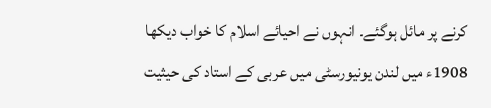کرنے پر مائل ہوگئے۔ انہوں نے احیائے اسلام کا خواب دیکھا 1908ء میں لندن یونیورسٹی میں عربی کے استاد کی حیثیت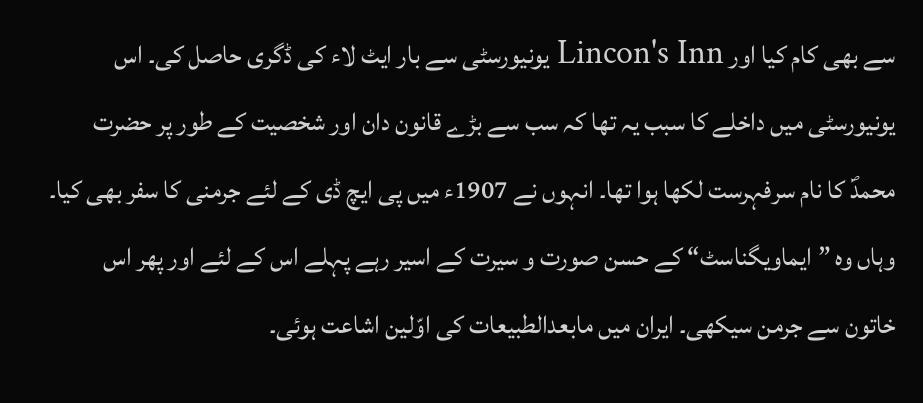سے بھی کام کیا اور Lincon's Inn یونیورسٹی سے بار ایٹ لاء کی ڈگری حاصل کی۔ اس یونیورسٹی میں داخلے کا سبب یہ تھا کہ سب سے بڑے قانون دان اور شخصیت کے طور پر حضرت محمدؐ کا نام سرفہرست لکھا ہوا تھا۔ انہوں نے 1907ء میں پی ایچ ڈی کے لئے جرمنی کا سفر بھی کیا۔ وہاں وہ ”ایماویگناسٹ“ کے حسن صورت و سیرت کے اسیر رہے پہلے اس کے لئے اور پھر اس خاتون سے جرمن سیکھی۔ ایران میں مابعدالطبیعات کی اوّلین اشاعت ہوئی۔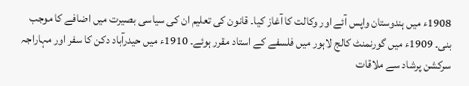1908ء میں ہندوستان واپس آئے اور وکالت کا آغاز کیا۔ قانون کی تعلیم ان کی سیاسی بصیرت میں اضافے کا موجب بنی۔ 1909ء میں گورنمنٹ کالج لاہور میں فلسفے کے استاد مقرر ہوئے۔ 1910ء میں حیدرآباد دکن کا سفر اور مہاراجہ سرکشن پرشاد سے ملاقات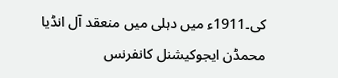کی۔1911ء میں دہلی میں منعقد آل انڈیا محمڈن ایجوکیشنل کانفرنس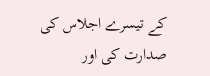کے تیسرے اجلاس کی صدارت کی اور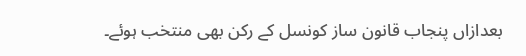بعدازاں پنجاب قانون ساز کونسل کے رکن بھی منتخب ہوئے۔